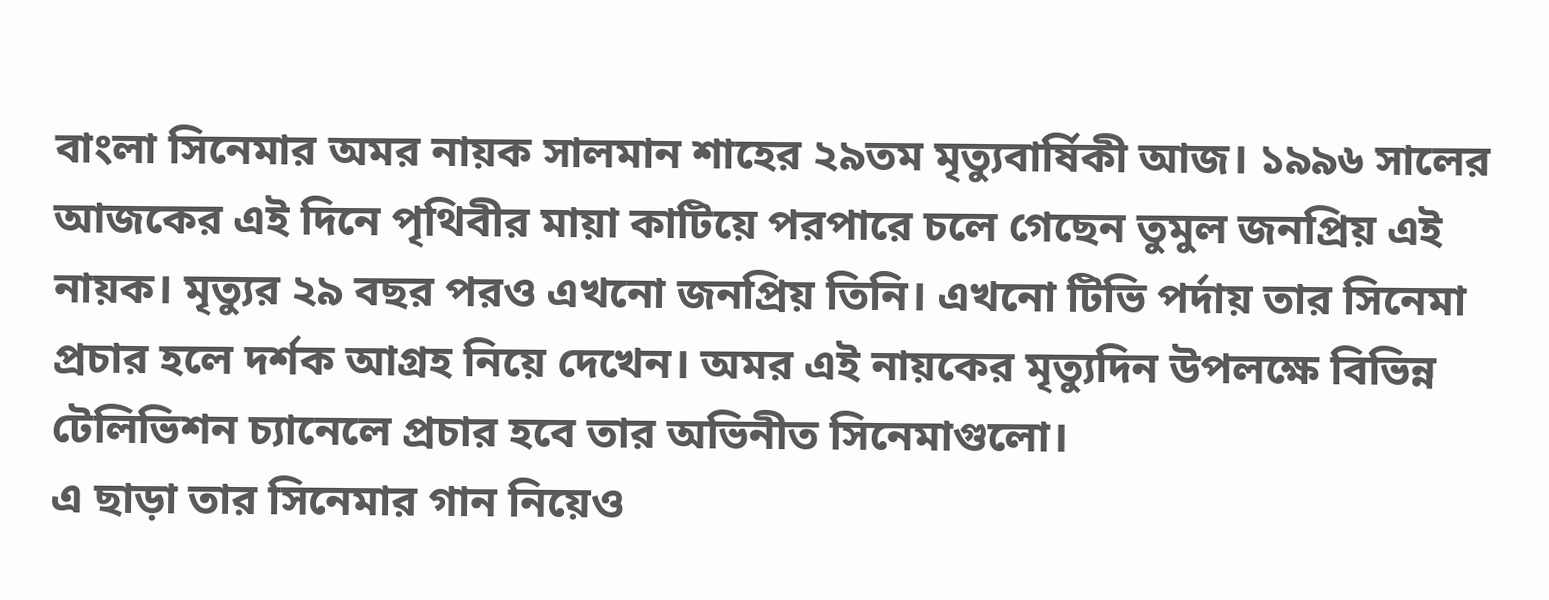বাংলা সিনেমার অমর নায়ক সালমান শাহের ২৯তম মৃত্যুবার্ষিকী আজ। ১৯৯৬ সালের আজকের এই দিনে পৃথিবীর মায়া কাটিয়ে পরপারে চলে গেছেন তুমুল জনপ্রিয় এই নায়ক। মৃত্যুর ২৯ বছর পরও এখনো জনপ্রিয় তিনি। এখনো টিভি পর্দায় তার সিনেমা প্রচার হলে দর্শক আগ্রহ নিয়ে দেখেন। অমর এই নায়কের মৃত্যুদিন উপলক্ষে বিভিন্ন টেলিভিশন চ্যানেলে প্রচার হবে তার অভিনীত সিনেমাগুলো।
এ ছাড়া তার সিনেমার গান নিয়েও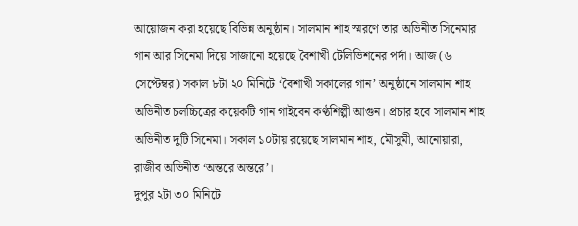আয়োজন করা হয়েছে বিভিন্ন অনুষ্ঠান। সালমান শাহ স্মরণে তার অভিনীত সিনেমার গান আর সিনেমা দিয়ে সাজানো হয়েছে বৈশাখী টেলিভিশনের পর্দা। আজ (৬ সেপ্টেম্বর) সকাল ৮টা ২০ মিনিটে ‘বৈশাখী সকালের গান’ অনুষ্ঠানে সালমান শাহ অভিনীত চলচ্চিত্রের কয়েকটি গান গাইবেন কণ্ঠশিল্পী আগুন। প্রচার হবে সালমান শাহ অভিনীত দুটি সিনেমা। সকাল ১০টায় রয়েছে সালমান শাহ, মৌসুমী, আনোয়ারা, রাজীব অভিনীত ‘অন্তরে অন্তরে’।
দুপুর ২টা ৩০ মিনিটে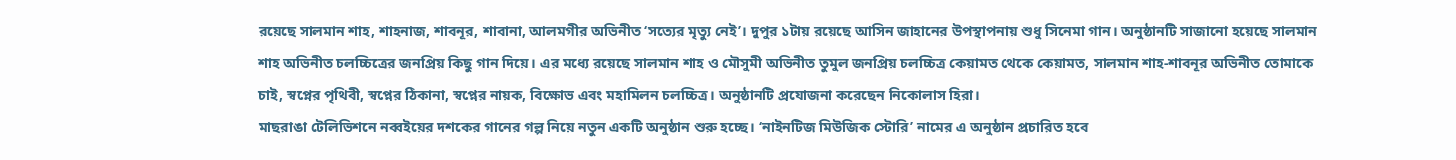রয়েছে সালমান শাহ, শাহনাজ, শাবনূর, শাবানা, আলমগীর অভিনীত ‘সত্যের মৃত্যু নেই’। দুপুর ১টায় রয়েছে আসিন জাহানের উপস্থাপনায় শুধু সিনেমা গান। অনুষ্ঠানটি সাজানো হয়েছে সালমান শাহ অভিনীত চলচ্চিত্রের জনপ্রিয় কিছু গান দিয়ে। এর মধ্যে রয়েছে সালমান শাহ ও মৌসুমী অভিনীত তুমুল জনপ্রিয় চলচ্চিত্র কেয়ামত থেকে কেয়ামত, সালমান শাহ-শাবনূর অভিনীত তোমাকে চাই, স্বপ্নের পৃথিবী, স্বপ্নের ঠিকানা, স্বপ্নের নায়ক, বিক্ষোভ এবং মহামিলন চলচ্চিত্র। অনুষ্ঠানটি প্রযোজনা করেছেন নিকোলাস হিরা।
মাছরাঙা টেলিভিশনে নব্বইয়ের দশকের গানের গল্প নিয়ে নতুন একটি অনুষ্ঠান শুরু হচ্ছে। ‘নাইনটিজ মিউজিক স্টোরি’ নামের এ অনুষ্ঠান প্রচারিত হবে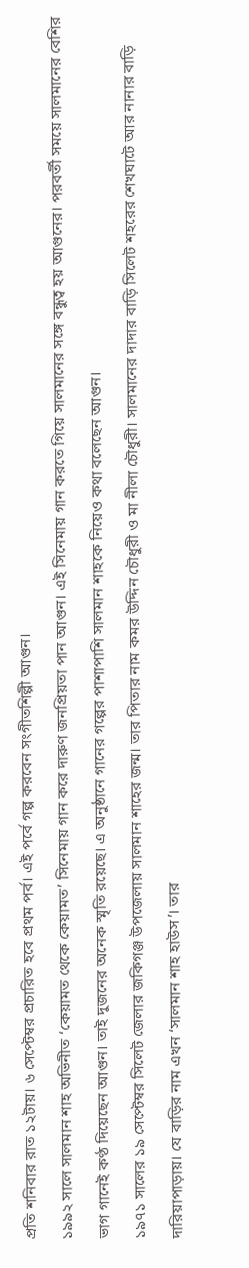প্রতি শনিবার রাত ১২টায়। ৬ সেপ্টেম্বর প্রচারিত হবে প্রথম পর্ব। এই পর্বে গল্প করবেন সংগীতশিল্পী আগুন।
১৯৯২ সালে সালমান শাহ অভিনীত ‘কেয়ামত থেকে কেয়ামত’ সিনেমায় গান করে দারুণ জনপ্রিয়তা পান আগুন। এই সিনেমায় গান করতে গিয়ে সালমানের সঙ্গে বন্ধুত্ব হয় আগুনের। পরবর্তী সময়ে সালমানের বেশির ভাগ গানেই কণ্ঠ দিয়েছেন আগুন। তাই দুজনের অনেক স্মৃতি রয়েছে। এ অনুষ্ঠানে গানের গল্পের পাশাপাশি সালমান শাহকে নিয়েও কথা বলেছেন আগুন।
১৯৭১ সালের ১৯ সেপ্টেম্বর সিলেট জেলার জকিগঞ্জ উপজেলায় সালমান শাহের জন্ম। তার পিতার নাম কমর উদ্দিন চৌধুরী ও মা নীলা চৌধুরী। সালমানের দাদার বাড়ি সিলেট শহরের শেখঘাটে আর নানার বাড়ি দারিয়াপাড়ায়। যে বাড়ির নাম এখন ‘সালমান শাহ হাউস’। তার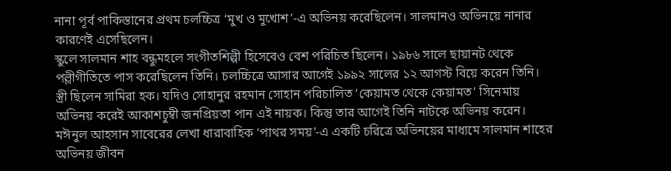নানা পূর্ব পাকিস্তানের প্রথম চলচ্চিত্র ‘মুখ ও মুখোশ’-এ অভিনয় করেছিলেন। সালমানও অভিনয়ে নানার কারণেই এসেছিলেন।
স্কুলে সালমান শাহ বন্ধুমহলে সংগীতশিল্পী হিসেবেও বেশ পরিচিত ছিলেন। ১৯৮৬ সালে ছায়ানট থেকে পল্লীগীতিতে পাস করেছিলেন তিনি। চলচ্চিত্রে আসার আগেই ১৯৯২ সালের ১২ আগস্ট বিয়ে করেন তিনি। স্ত্রী ছিলেন সামিরা হক। যদিও সোহানুর রহমান সোহান পরিচালিত ‘কেয়ামত থেকে কেয়ামত’ সিনেমায় অভিনয় করেই আকাশচুম্বী জনপ্রিয়তা পান এই নায়ক। কিন্তু তার আগেই তিনি নাটকে অভিনয় করেন। মঈনুল আহসান সাবেরের লেখা ধারাবাহিক ‘পাথর সময়’-এ একটি চরিত্রে অভিনয়ের মাধ্যমে সালমান শাহের অভিনয় জীবন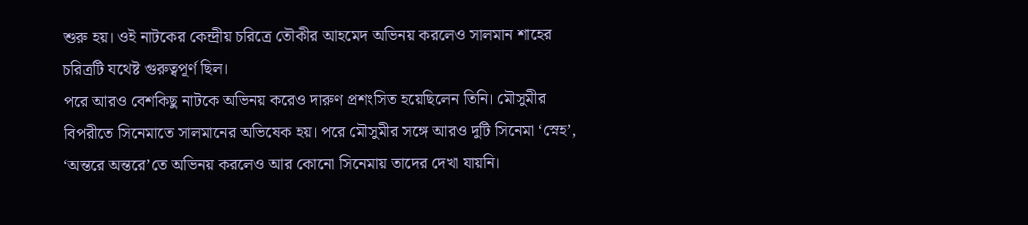শুরু হয়। ওই নাটকের কেন্দ্রীয় চরিত্রে তৌকীর আহমেদ অভিনয় করলেও সালমান শাহের চরিত্রটি যথেষ্ট গুরুত্বপূর্ণ ছিল।
পরে আরও বেশকিছু নাটকে অভিনয় করেও দারুণ প্রশংসিত হয়েছিলেন তিনি। মৌসুমীর বিপরীতে সিনেমাতে সালমানের অভিষেক হয়। পরে মৌসুমীর সঙ্গে আরও দুটি সিনেমা ‘স্নেহ’, ‘অন্তরে অন্তরে’তে অভিনয় করলেও আর কোনো সিনেমায় তাদের দেখা যায়নি।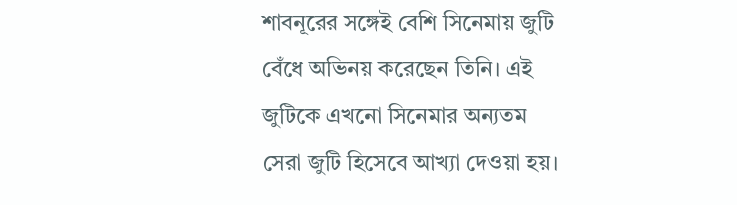শাবনূরের সঙ্গেই বেশি সিনেমায় জুটি বেঁধে অভিনয় করেছেন তিনি। এই জুটিকে এখনো সিনেমার অন্যতম সেরা জুটি হিসেবে আখ্যা দেওয়া হয়।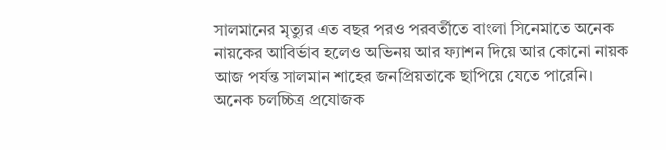সালমানের মৃত্যুর এত বছর পরও পরবর্তীতে বাংলা সিনেমাতে অনেক নায়কের আবির্ভাব হলেও অভিনয় আর ফ্যাশন দিয়ে আর কোনো নায়ক আজ পর্যন্ত সালমান শাহের জনপ্রিয়তাকে ছাপিয়ে যেতে পারেনি।
অনেক চলচ্চিত্র প্রযোজক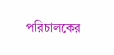পরিচালকের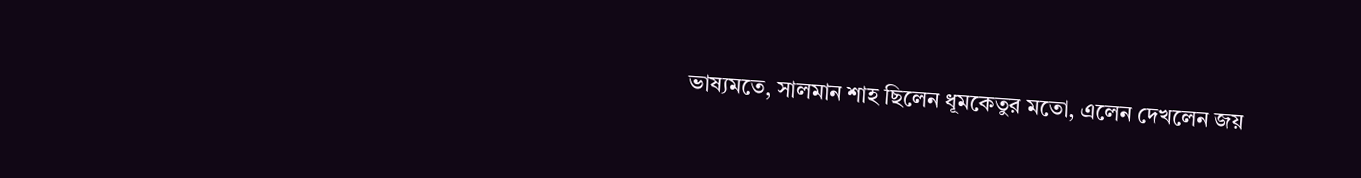ভাষ্যমতে, সালমান শাহ ছিলেন ধূমকেতুর মতো, এলেন দেখলেন জয়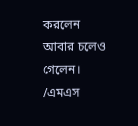করলেন আবার চলেও গেলেন।
/এমএস